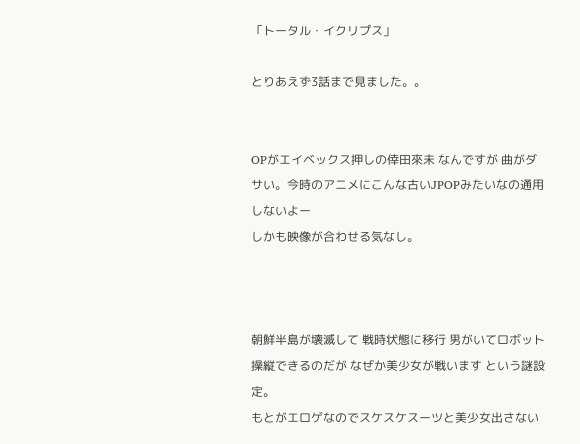「トータル・イクリプス」

とりあえず3話まで見ました。。


OPがエイベックス押しの倖田來未 なんですが 曲がダサい。今時のアニメにこんな古いJPOPみたいなの通用しないよー
しかも映像が合わせる気なし。



朝鮮半島が壊滅して 戦時状態に移行 男がいてロボット操縦できるのだが なぜか美少女が戦います という謎設定。
もとがエロゲなのでスケスケスーツと美少女出さない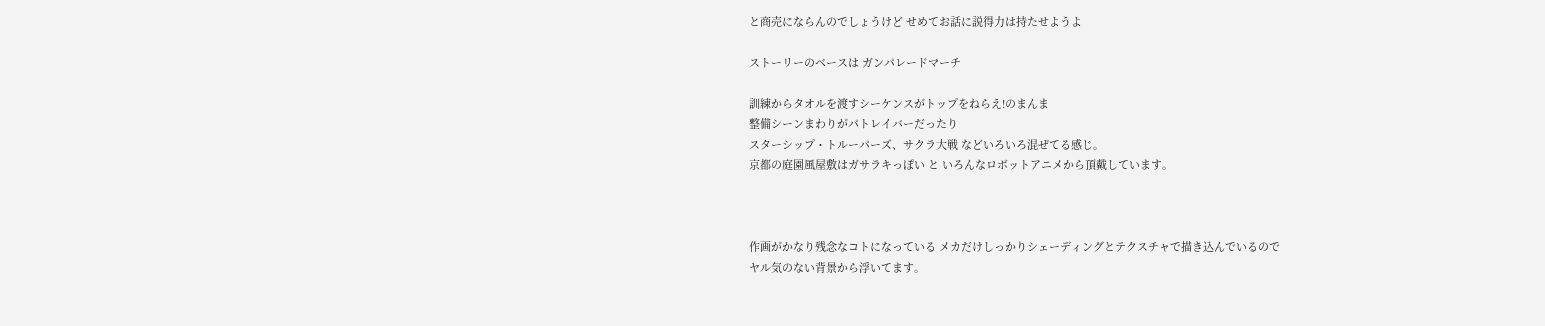と商売にならんのでしょうけど せめてお話に説得力は持たせようよ

ストーリーのベースは ガンパレードマーチ

訓練からタオルを渡すシーケンスがトップをねらえ!のまんま
整備シーンまわりがパトレイバーだったり
スターシップ・トルーパーズ、サクラ大戦 などいろいろ混ぜてる感じ。
京都の庭園風屋敷はガサラキっぽい と いろんなロボットアニメから頂戴しています。



作画がかなり残念なコトになっている メカだけしっかりシェーディングとテクスチャで描き込んでいるので
ヤル気のない背景から浮いてます。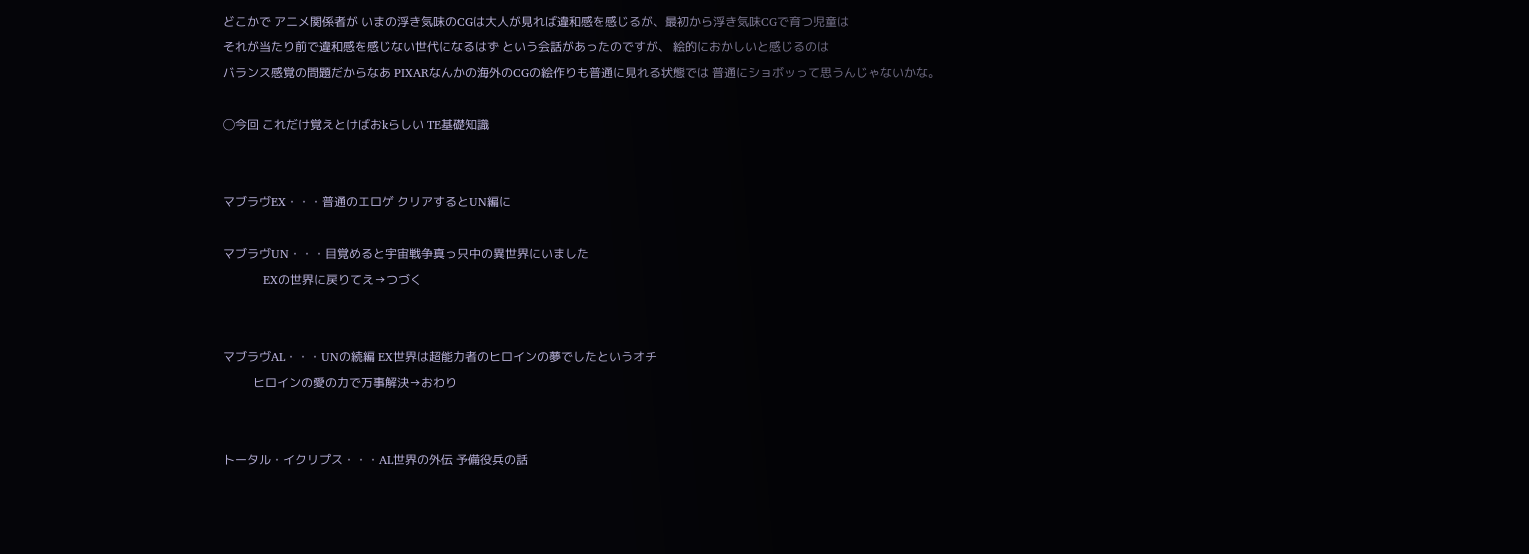どこかで アニメ関係者が いまの浮き気味のCGは大人が見れば違和感を感じるが、最初から浮き気味CGで育つ児童は
それが当たり前で違和感を感じない世代になるはず という会話があったのですが、 絵的におかしいと感じるのは
バランス感覚の問題だからなあ PIXARなんかの海外のCGの絵作りも普通に見れる状態では 普通にショボッって思うんじゃないかな。

◯今回 これだけ覚えとけばおkらしい TE基礎知識


マブラヴEX・・・普通のエロゲ クリアするとUN編に

マブラヴUN・・・目覚めると宇宙戦争真っ只中の異世界にいました
          EXの世界に戻りてえ→つづく


マブラヴAL・・・UNの続編 EX世界は超能力者のヒロインの夢でしたというオチ
          ヒロインの愛の力で万事解決→おわり


トータル・イクリプス・・・AL世界の外伝 予備役兵の話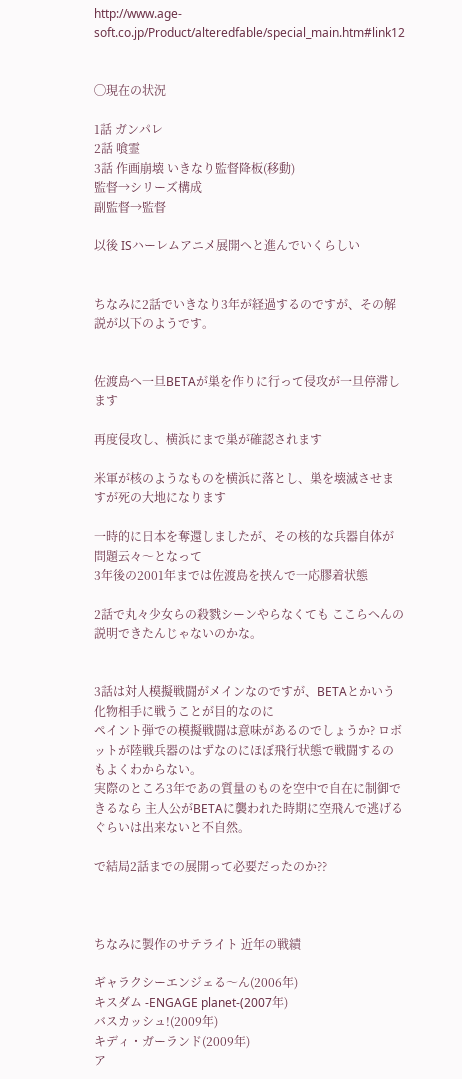http://www.age-soft.co.jp/Product/alteredfable/special_main.htm#link12


◯現在の状況

1話 ガンパレ
2話 喰霊
3話 作画崩壊 いきなり監督降板(移動)
監督→シリーズ構成
副監督→監督

以後 ISハーレムアニメ展開へと進んでいくらしい


ちなみに2話でいきなり3年が経過するのですが、その解説が以下のようです。


佐渡島へ一旦BETAが巣を作りに行って侵攻が一旦停滞します

再度侵攻し、横浜にまで巣が確認されます

米軍が核のようなものを横浜に落とし、巣を壊滅させますが死の大地になります

一時的に日本を奪還しましたが、その核的な兵器自体が問題云々〜となって
3年後の2001年までは佐渡島を挟んで一応膠着状態

2話で丸々少女らの殺戮シーンやらなくても ここらへんの説明できたんじゃないのかな。


3話は対人模擬戦闘がメインなのですが、BETAとかいう化物相手に戦うことが目的なのに
ペイント弾での模擬戦闘は意味があるのでしょうか? ロボットが陸戦兵器のはずなのにほぼ飛行状態で戦闘するのもよくわからない。
実際のところ3年であの質量のものを空中で自在に制御できるなら 主人公がBETAに襲われた時期に空飛んで逃げるぐらいは出来ないと不自然。

で結局2話までの展開って必要だったのか??



ちなみに製作のサテライト 近年の戦績

ギャラクシーエンジェる〜ん(2006年)
キスダム -ENGAGE planet-(2007年)
バスカッシュ!(2009年)
キディ・ガーランド(2009年)
ア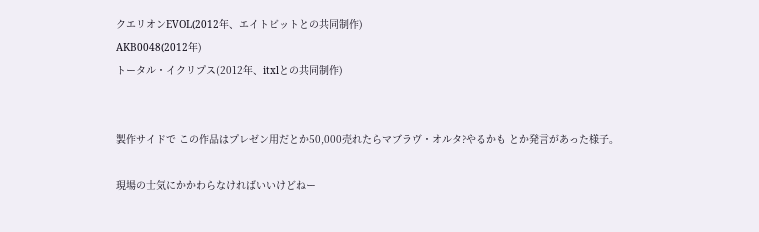クエリオンEVOL(2012年、エイトビットとの共同制作)
AKB0048(2012年)
トータル・イクリプス(2012年、itxlとの共同制作)


製作サイドで この作品はプレゼン用だとか50,000売れたらマブラヴ・オルタ?やるかも とか発言があった様子。

現場の士気にかかわらなければいいけどねー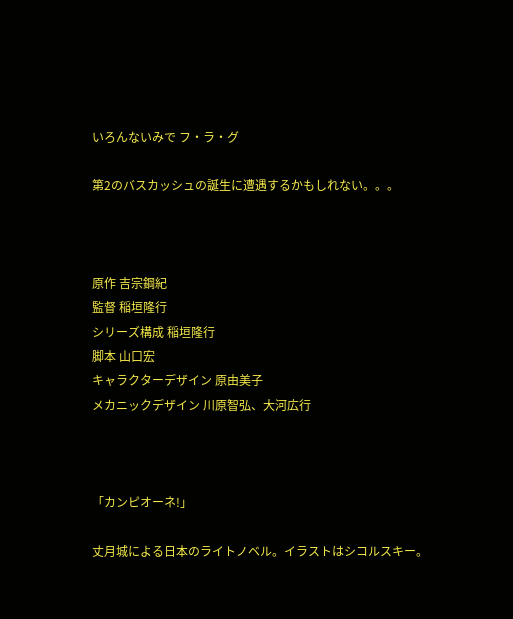いろんないみで フ・ラ・グ

第2のバスカッシュの誕生に遭遇するかもしれない。。。



原作 吉宗鋼紀
監督 稲垣隆行
シリーズ構成 稲垣隆行
脚本 山口宏
キャラクターデザイン 原由美子
メカニックデザイン 川原智弘、大河広行



「カンピオーネ!」

丈月城による日本のライトノベル。イラストはシコルスキー。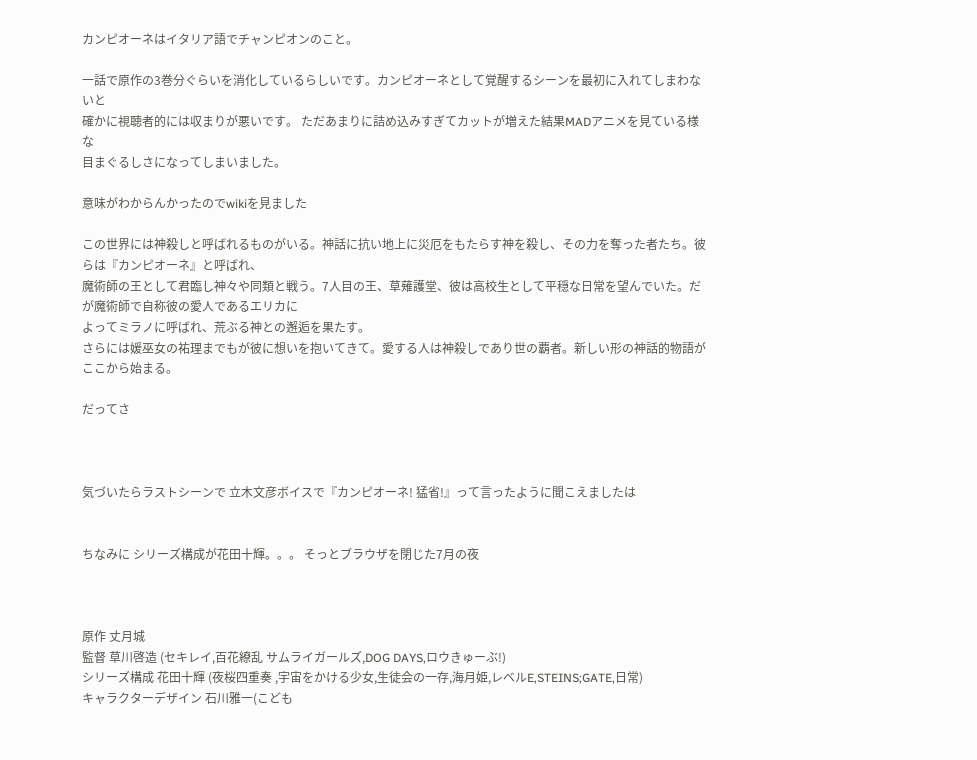カンピオーネはイタリア語でチャンピオンのこと。

一話で原作の3巻分ぐらいを消化しているらしいです。カンピオーネとして覚醒するシーンを最初に入れてしまわないと
確かに視聴者的には収まりが悪いです。 ただあまりに詰め込みすぎてカットが増えた結果MADアニメを見ている様な
目まぐるしさになってしまいました。

意味がわからんかったのでwikiを見ました

この世界には神殺しと呼ばれるものがいる。神話に抗い地上に災厄をもたらす神を殺し、その力を奪った者たち。彼らは『カンピオーネ』と呼ばれ、
魔術師の王として君臨し神々や同類と戦う。7人目の王、草薙護堂、彼は高校生として平穏な日常を望んでいた。だが魔術師で自称彼の愛人であるエリカに
よってミラノに呼ばれ、荒ぶる神との邂逅を果たす。
さらには媛巫女の祐理までもが彼に想いを抱いてきて。愛する人は神殺しであり世の覇者。新しい形の神話的物語がここから始まる。

だってさ



気づいたらラストシーンで 立木文彦ボイスで『カンピオーネ! 猛省!』って言ったように聞こえましたは


ちなみに シリーズ構成が花田十輝。。。 そっとブラウザを閉じた7月の夜



原作 丈月城
監督 草川啓造 (セキレイ,百花繚乱 サムライガールズ,DOG DAYS,ロウきゅーぶ!)
シリーズ構成 花田十輝 (夜桜四重奏 ,宇宙をかける少女,生徒会の一存,海月姫,レベルE,STEINS;GATE,日常)
キャラクターデザイン 石川雅一(こども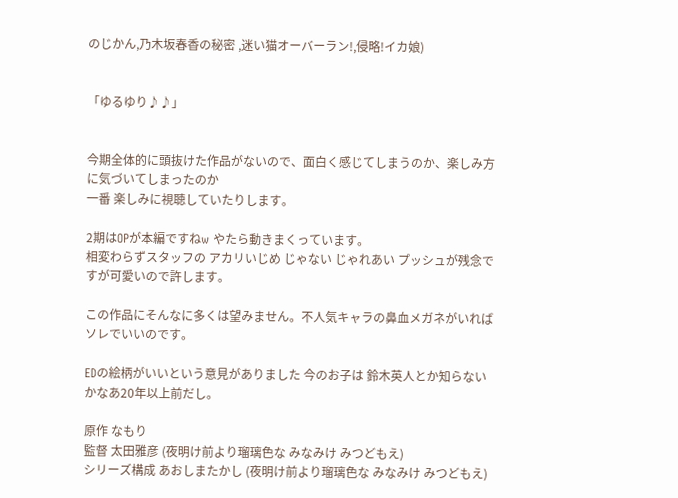のじかん,乃木坂春香の秘密 ,迷い猫オーバーラン!,侵略!イカ娘)


「ゆるゆり♪♪」


今期全体的に頭抜けた作品がないので、面白く感じてしまうのか、楽しみ方に気づいてしまったのか
一番 楽しみに視聴していたりします。

2期はOPが本編ですねw やたら動きまくっています。
相変わらずスタッフの アカリいじめ じゃない じゃれあい プッシュが残念ですが可愛いので許します。

この作品にそんなに多くは望みません。不人気キャラの鼻血メガネがいればソレでいいのです。

EDの絵柄がいいという意見がありました 今のお子は 鈴木英人とか知らないかなあ20年以上前だし。

原作 なもり
監督 太田雅彦 (夜明け前より瑠璃色な みなみけ みつどもえ)
シリーズ構成 あおしまたかし (夜明け前より瑠璃色な みなみけ みつどもえ)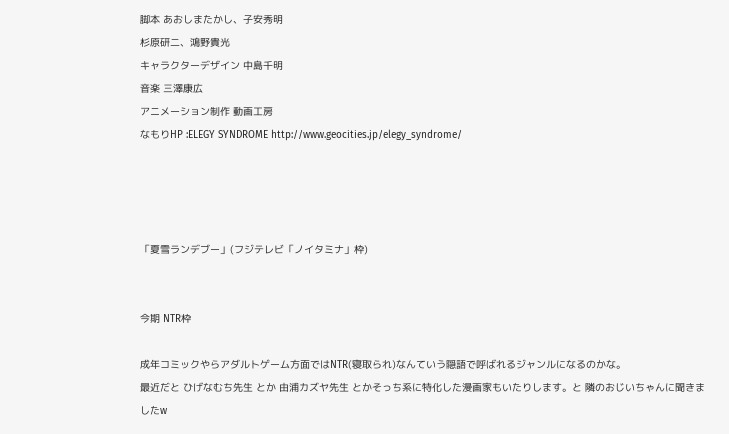脚本 あおしまたかし、子安秀明
杉原研二、鴻野貴光
キャラクターデザイン 中島千明
音楽 三澤康広
アニメーション制作 動画工房
なもりHP :ELEGY SYNDROME http://www.geocities.jp/elegy_syndrome/




「夏雪ランデブー」(フジテレビ「ノイタミナ」枠)


今期 NTR枠

成年コミックやらアダルトゲーム方面ではNTR(寝取られ)なんていう隠語で呼ばれるジャンルになるのかな。
最近だと ひげなむち先生 とか 由浦カズヤ先生 とかそっち系に特化した漫画家もいたりします。と 隣のおじいちゃんに聞きましたw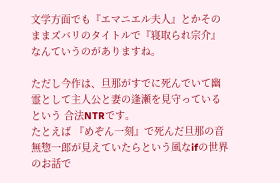文学方面でも『エマニエル夫人』とかそのままズバリのタイトルで『寝取られ宗介』なんていうのがありますね。

ただし今作は、旦那がすでに死んでいて幽霊として主人公と妻の逢瀬を見守っているという 合法NTRです。
たとえば 『めぞん一刻』で死んだ旦那の音無惣一郎が見えていたらという風なifの世界のお話で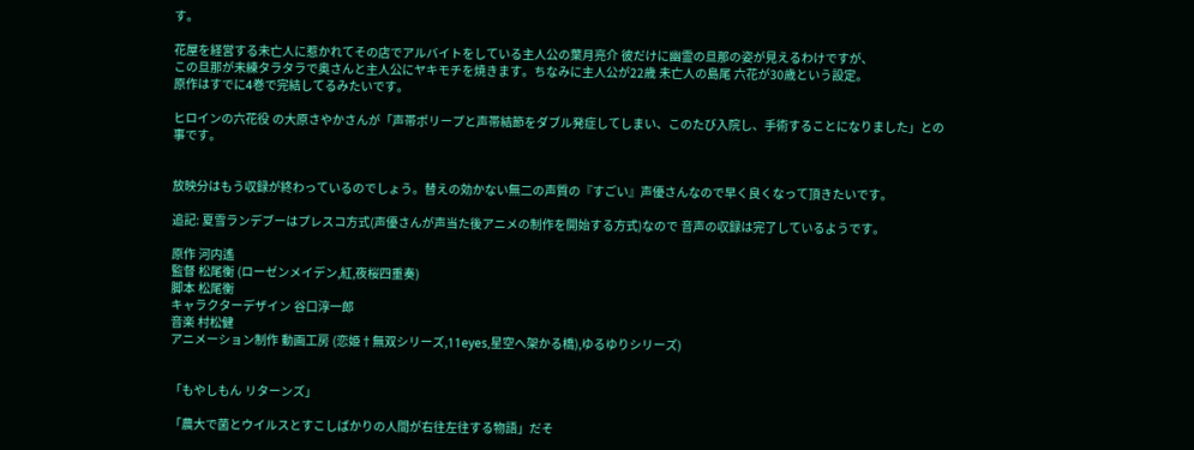す。

花屋を経営する未亡人に惹かれてその店でアルバイトをしている主人公の葉月亮介 彼だけに幽霊の旦那の姿が見えるわけですが、
この旦那が未練タラタラで奥さんと主人公にヤキモチを焼きます。ちなみに主人公が22歳 未亡人の島尾 六花が30歳という設定。
原作はすでに4巻で完結してるみたいです。

ヒロインの六花役 の大原さやかさんが「声帯ポリープと声帯結節をダブル発症してしまい、このたび入院し、手術することになりました」との事です。


放映分はもう収録が終わっているのでしょう。替えの効かない無二の声質の『すごい』声優さんなので早く良くなって頂きたいです。

追記: 夏雪ランデブーはプレスコ方式(声優さんが声当た後アニメの制作を開始する方式)なので 音声の収録は完了しているようです。

原作 河内遙
監督 松尾衡 (ローゼンメイデン,紅,夜桜四重奏)
脚本 松尾衡
キャラクターデザイン 谷口淳一郎
音楽 村松健
アニメーション制作 動画工房 (恋姫†無双シリーズ,11eyes,星空へ架かる橋),ゆるゆりシリーズ)


「もやしもん リターンズ」

「農大で菌とウイルスとすこしばかりの人間が右往左往する物語」だそ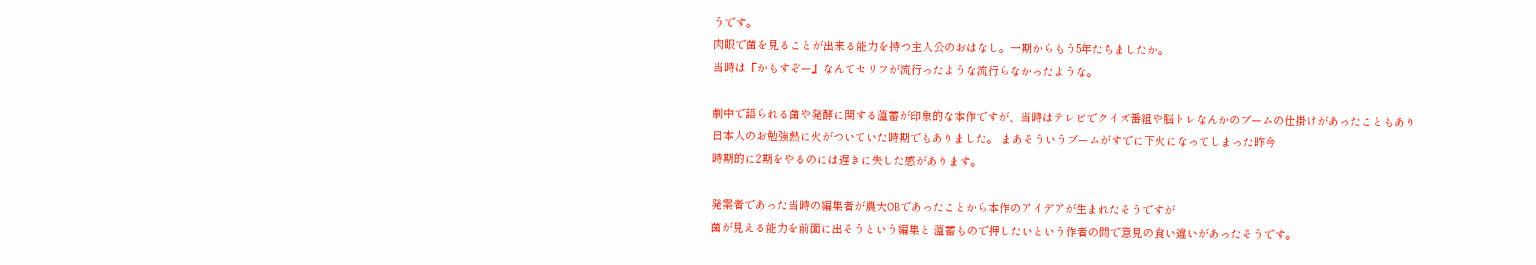うです。
肉眼で菌を見ることが出来る能力を持つ主人公のおはなし。一期からもう5年たちましたか。
当時は『かもすぞー』なんてセリフが流行ったような流行らなかったような。

劇中で語られる菌や発酵に関する薀蓄が印象的な本作ですが、当時はテレビでクイズ番組や脳トレなんかのブームの仕掛けがあったこともあり
日本人のお勉強熱に火がついていた時期でもありました。 まあそういうブームがすでに下火になってしまった昨今
時期的に2期をやるのには遅きに失した感があります。

発案者であった当時の編集者が農大OBであったことから本作のアイデアが生まれたそうですが
菌が見える能力を前面に出そうという編集と 薀蓄もので押したいという作者の間で意見の食い違いがあったそうです。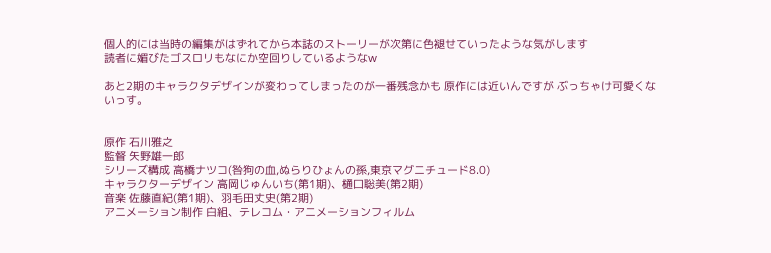個人的には当時の編集がはずれてから本誌のストーリーが次第に色褪せていったような気がします
読者に媚びたゴスロリもなにか空回りしているようなw

あと2期のキャラクタデザインが変わってしまったのが一番残念かも 原作には近いんですが ぶっちゃけ可愛くないっす。


原作 石川雅之
監督 矢野雄一郎
シリーズ構成 高橋ナツコ(咎狗の血,ぬらりひょんの孫,東京マグニチュード8.0)
キャラクターデザイン 高岡じゅんいち(第1期)、樋口聡美(第2期)
音楽 佐藤直紀(第1期)、羽毛田丈史(第2期)
アニメーション制作 白組、テレコム・アニメーションフィルム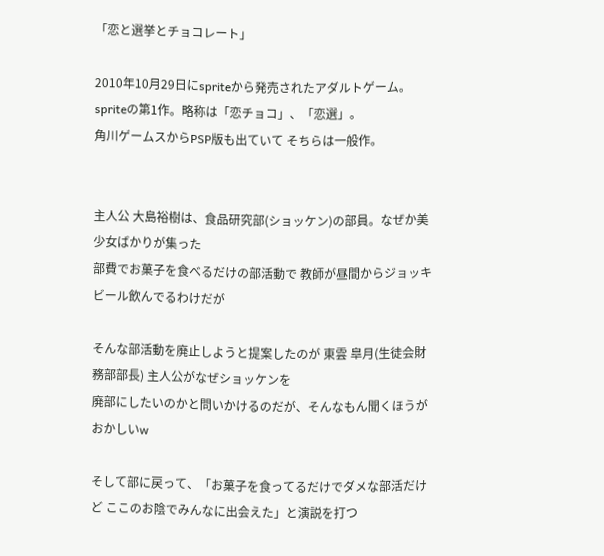「恋と選挙とチョコレート」

2010年10月29日にspriteから発売されたアダルトゲーム。spriteの第1作。略称は「恋チョコ」、「恋選」。
角川ゲームスからPSP版も出ていて そちらは一般作。


主人公 大島裕樹は、食品研究部(ショッケン)の部員。なぜか美少女ばかりが集った
部費でお菓子を食べるだけの部活動で 教師が昼間からジョッキビール飲んでるわけだが

そんな部活動を廃止しようと提案したのが 東雲 皐月(生徒会財務部部長) 主人公がなぜショッケンを
廃部にしたいのかと問いかけるのだが、そんなもん聞くほうがおかしいw

そして部に戻って、「お菓子を食ってるだけでダメな部活だけど ここのお陰でみんなに出会えた」と演説を打つ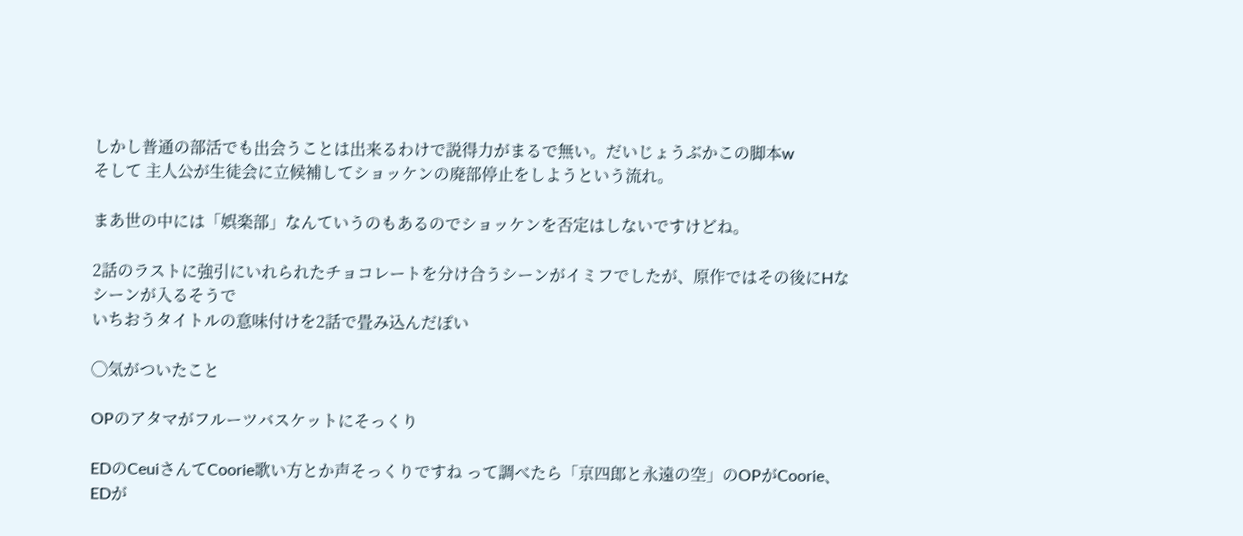しかし普通の部活でも出会うことは出来るわけで説得力がまるで無い。だいじょうぶかこの脚本w
そして 主人公が生徒会に立候補してショッケンの廃部停止をしようという流れ。

まあ世の中には「娯楽部」なんていうのもあるのでショッケンを否定はしないですけどね。

2話のラストに強引にいれられたチョコレートを分け合うシーンがイミフでしたが、原作ではその後にHなシーンが入るそうで
いちおうタイトルの意味付けを2話で畳み込んだぽい

◯気がついたこと

OPのアタマがフルーツバスケットにそっくり

EDのCeuiさんてCoorie歌い方とか声そっくりですね って調べたら「京四郎と永遠の空」のOPがCoorie、EDが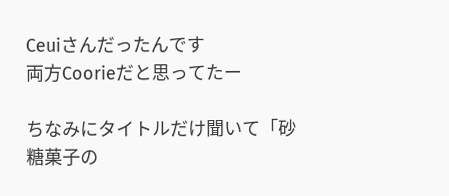Ceuiさんだったんです
両方Coorieだと思ってたー

ちなみにタイトルだけ聞いて「砂糖菓子の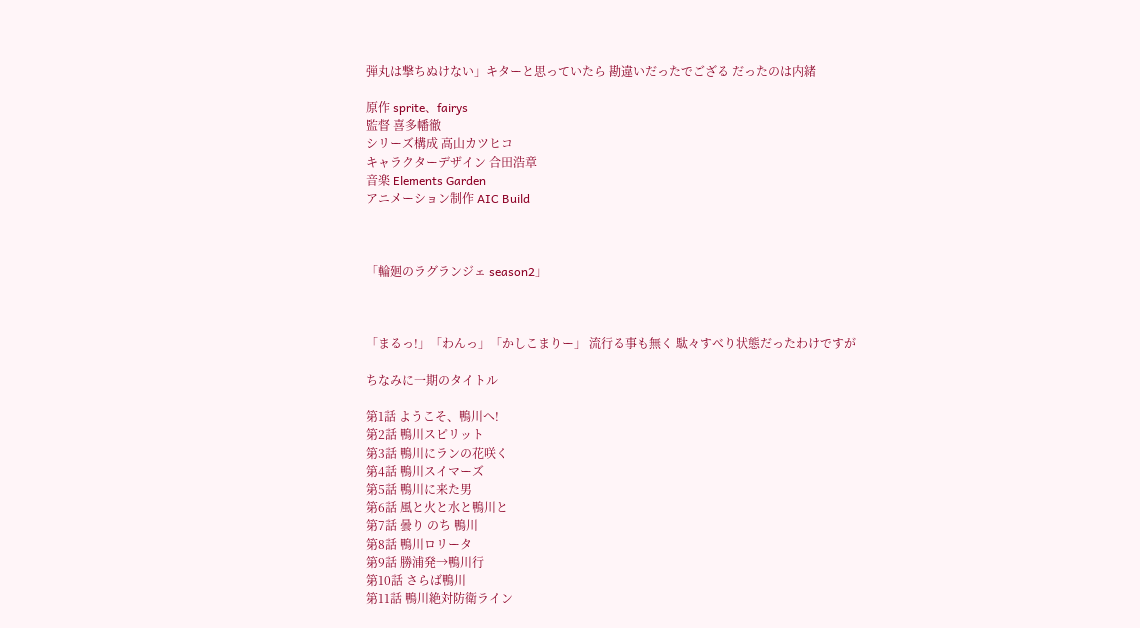弾丸は撃ちぬけない」キターと思っていたら 勘違いだったでござる だったのは内緒

原作 sprite、fairys
監督 喜多幡徹
シリーズ構成 高山カツヒコ
キャラクターデザイン 合田浩章
音楽 Elements Garden
アニメーション制作 AIC Build



「輪廻のラグランジェ season2」



「まるっ!」「わんっ」「かしこまりー」 流行る事も無く 駄々すべり状態だったわけですが

ちなみに一期のタイトル

第1話 ようこそ、鴨川へ!
第2話 鴨川スピリット
第3話 鴨川にランの花咲く
第4話 鴨川スイマーズ
第5話 鴨川に来た男
第6話 風と火と水と鴨川と
第7話 曇り のち 鴨川
第8話 鴨川ロリータ
第9話 勝浦発→鴨川行
第10話 さらば鴨川
第11話 鴨川絶対防衛ライン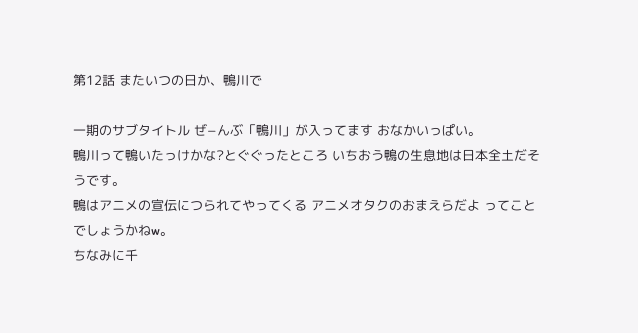第12話 またいつの日か、鴨川で

一期のサブタイトル ぜ−んぶ「鴨川」が入ってます おなかいっぱい。
鴨川って鴨いたっけかな?とぐぐったところ いちおう鴨の生息地は日本全土だそうです。
鴨はアニメの宣伝につられてやってくる アニメオタクのおまえらだよ ってことでしょうかねw。
ちなみに千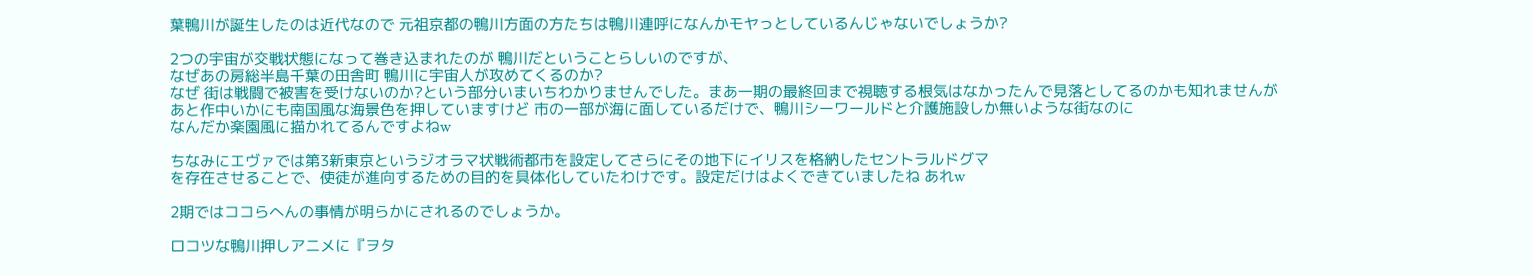葉鴨川が誕生したのは近代なので 元祖京都の鴨川方面の方たちは鴨川連呼になんかモヤっとしているんじゃないでしょうか?

2つの宇宙が交戦状態になって巻き込まれたのが 鴨川だということらしいのですが、
なぜあの房総半島千葉の田舎町 鴨川に宇宙人が攻めてくるのか?
なぜ 街は戦闘で被害を受けないのか?という部分いまいちわかりませんでした。まあ一期の最終回まで視聴する根気はなかったんで見落としてるのかも知れませんが
あと作中いかにも南国風な海景色を押していますけど 市の一部が海に面しているだけで、鴨川シーワールドと介護施設しか無いような街なのに
なんだか楽園風に描かれてるんですよねw

ちなみにエヴァでは第3新東京というジオラマ状戦術都市を設定してさらにその地下にイリスを格納したセントラルドグマ
を存在させることで、使徒が進向するための目的を具体化していたわけです。設定だけはよくできていましたね あれw

2期ではココらへんの事情が明らかにされるのでしょうか。

ロコツな鴨川押しアニメに『ヲタ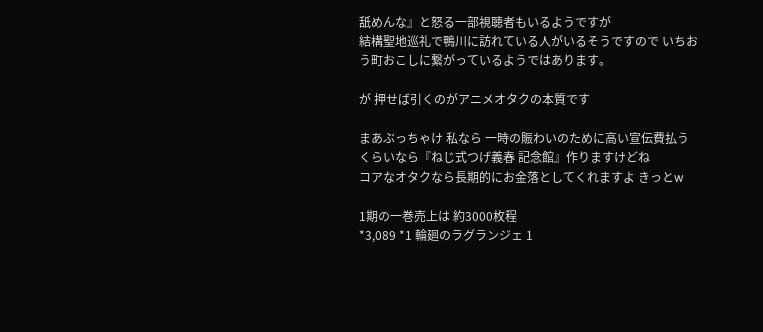舐めんな』と怒る一部視聴者もいるようですが
結構聖地巡礼で鴨川に訪れている人がいるそうですので いちおう町おこしに繋がっているようではあります。

が 押せば引くのがアニメオタクの本質です

まあぶっちゃけ 私なら 一時の賑わいのために高い宣伝費払うくらいなら『ねじ式つげ義春 記念館』作りますけどね
コアなオタクなら長期的にお金落としてくれますよ きっとw

1期の一巻売上は 約3000枚程
*3,089 *1 輪廻のラグランジェ 1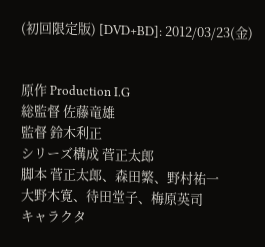(初回限定版) [DVD+BD]: 2012/03/23(金)


原作 Production I.G
総監督 佐藤竜雄
監督 鈴木利正
シリーズ構成 菅正太郎
脚本 菅正太郎、森田繁、野村祐一
大野木寛、待田堂子、梅原英司
キャラクタ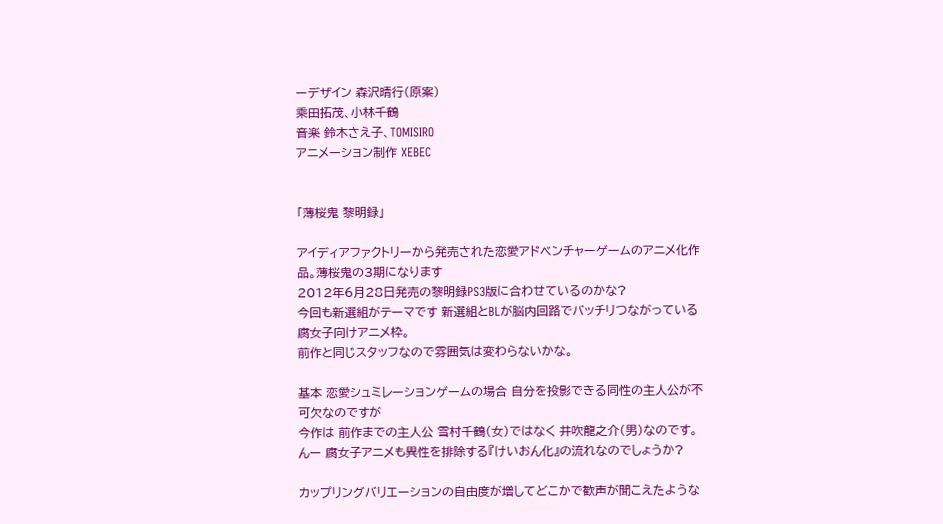ーデザイン 森沢晴行(原案)
乘田拓茂、小林千鶴
音楽 鈴木さえ子、TOMISIRO
アニメーション制作 XEBEC


「薄桜鬼 黎明録」

アイディアファクトリーから発売された恋愛アドベンチャーゲームのアニメ化作品。薄桜鬼の3期になります
2012年6月28日発売の黎明録PS3版に合わせているのかな?
今回も新選組がテーマです 新選組とBLが脳内回路でバッチリつながっている腐女子向けアニメ枠。
前作と同じスタッフなので雰囲気は変わらないかな。

基本 恋愛シュミレーションゲームの場合 自分を投影できる同性の主人公が不可欠なのですが
今作は 前作までの主人公 雪村千鶴(女)ではなく 井吹龍之介(男)なのです。
んー 腐女子アニメも異性を排除する『けいおん化』の流れなのでしょうか?

カップリングバリエーションの自由度が増してどこかで歓声が聞こえたような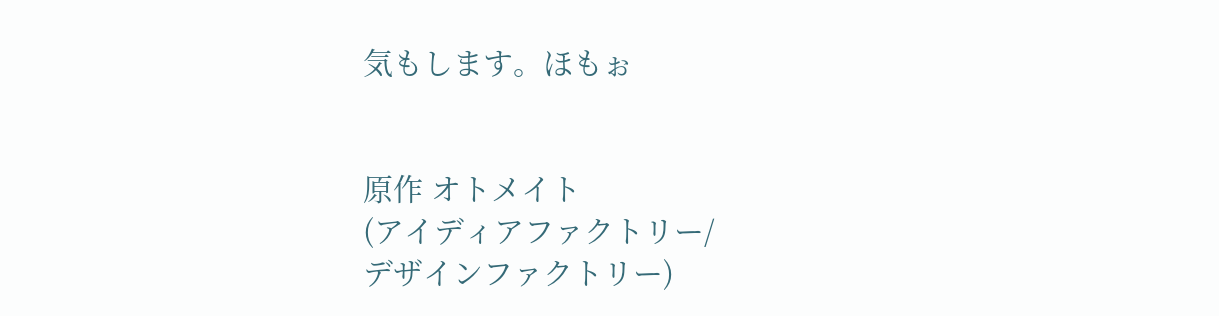気もします。ほもぉ


原作 オトメイト
(アイディアファクトリー/
デザインファクトリー)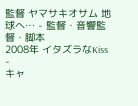監督 ヤマサキオサム 地球へ… - 監督・音響監督・脚本
2008年 イタズラなKiss -
キャ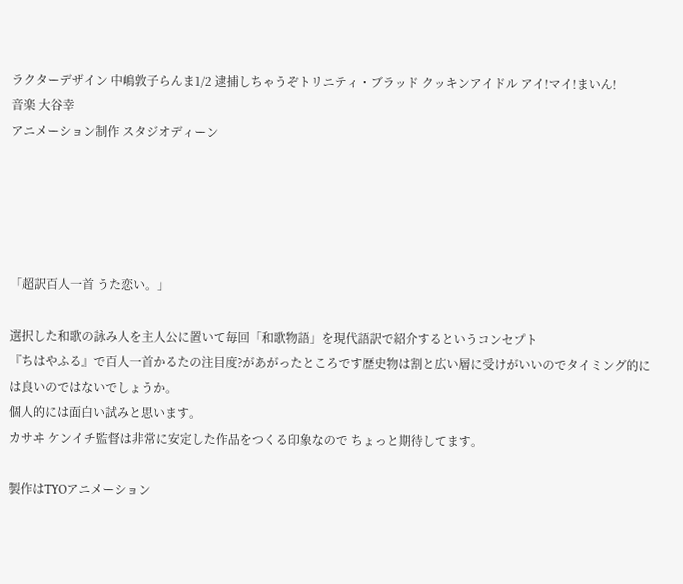ラクターデザイン 中嶋敦子らんま1/2 逮捕しちゃうぞトリニティ・ブラッド クッキンアイドル アイ!マイ!まいん!
音楽 大谷幸
アニメーション制作 スタジオディーン





「超訳百人一首 うた恋い。」

選択した和歌の詠み人を主人公に置いて毎回「和歌物語」を現代語訳で紹介するというコンセプト
『ちはやふる』で百人一首かるたの注目度?があがったところです歴史物は割と広い層に受けがいいのでタイミング的には良いのではないでしょうか。
個人的には面白い試みと思います。
カサヰ ケンイチ監督は非常に安定した作品をつくる印象なので ちょっと期待してます。

製作はTYOアニメーション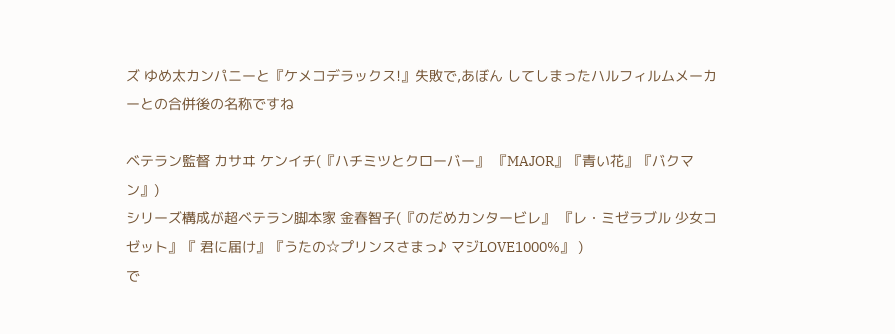ズ ゆめ太カンパニーと『ケメコデラックス!』失敗で,あぼん してしまったハルフィルムメーカーとの合併後の名称ですね

ベテラン監督 カサヰ ケンイチ(『ハチミツとクローバー』 『MAJOR』『青い花』『バクマン』)
シリーズ構成が超ベテラン脚本家 金春智子(『のだめカンタービレ』 『レ・ミゼラブル 少女コゼット』『 君に届け』『うたの☆プリンスさまっ♪ マジLOVE1000%』 )
で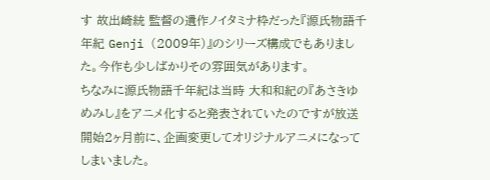す 故出崎統 監督の遺作ノイタミナ枠だった『源氏物語千年紀 Genji (2009年)』のシリーズ構成でもありました。今作も少しばかりその雰囲気があります。
ちなみに源氏物語千年紀は当時 大和和紀の『あさきゆめみし』をアニメ化すると発表されていたのですが放送開始2ヶ月前に、企画変更してオリジナルアニメになってしまいました。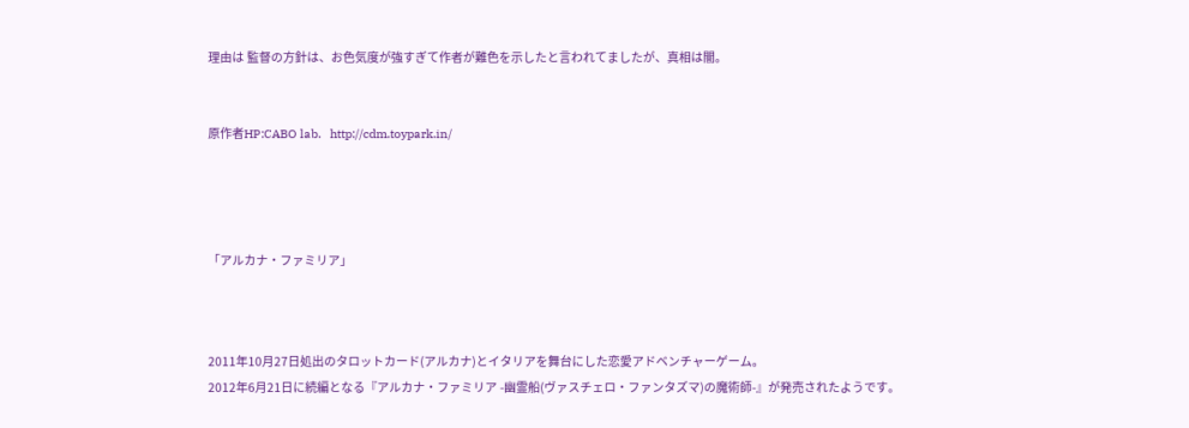理由は 監督の方針は、お色気度が強すぎて作者が難色を示したと言われてましたが、真相は闇。


原作者HP:CABO lab.   http://cdm.toypark.in/




「アルカナ・ファミリア」



2011年10月27日処出のタロットカード(アルカナ)とイタリアを舞台にした恋愛アドベンチャーゲーム。
2012年6月21日に続編となる『アルカナ・ファミリア -幽霊船(ヴァスチェロ・ファンタズマ)の魔術師-』が発売されたようです。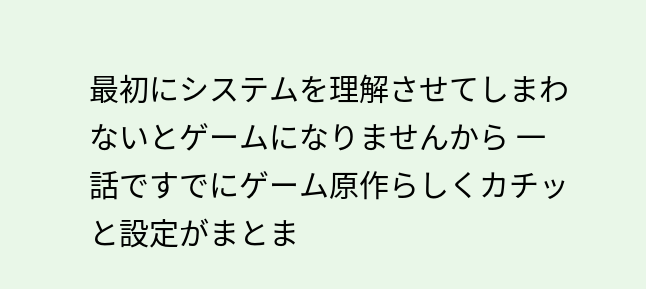最初にシステムを理解させてしまわないとゲームになりませんから 一話ですでにゲーム原作らしくカチッと設定がまとま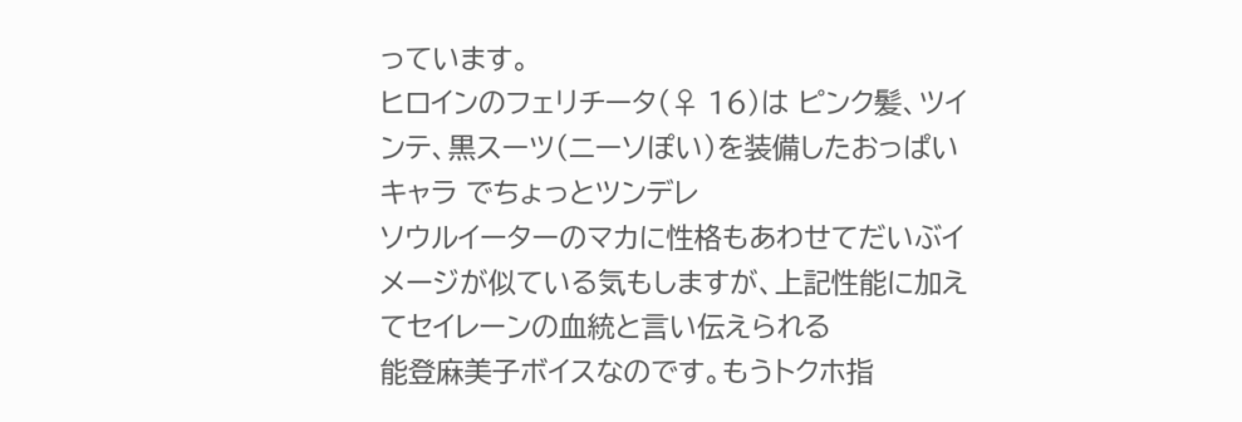っています。
ヒロインのフェリチータ(♀ 16)は ピンク髪、ツインテ、黒スーツ(ニーソぽい)を装備したおっぱいキャラ でちょっとツンデレ
ソウルイーターのマカに性格もあわせてだいぶイメージが似ている気もしますが、上記性能に加えてセイレーンの血統と言い伝えられる
能登麻美子ボイスなのです。もうトクホ指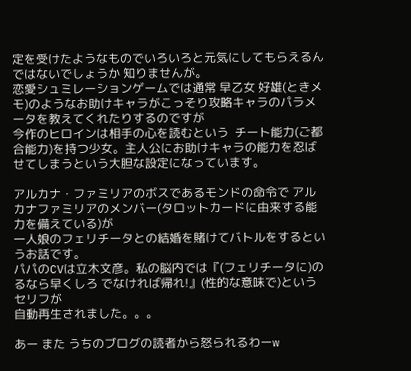定を受けたようなものでいろいろと元気にしてもらえるんではないでしょうか 知りませんが。
恋愛シュミレーションゲームでは通常 早乙女 好雄(ときメモ)のようなお助けキャラがこっそり攻略キャラのパラメータを教えてくれたりするのですが
今作のヒロインは相手の心を読むという  チート能力(ご都合能力)を持つ少女。主人公にお助けキャラの能力を忍ばせてしまうという大胆な設定になっています。

アルカナ・ファミリアのボスであるモンドの命令で アルカナファミリアのメンバー(タロットカードに由来する能力を備えている)が
一人娘のフェリチータとの結婚を賭けてバトルをするというお話です。
パパのCVは立木文彦。私の脳内では『(フェリチータに)のるなら早くしろ でなければ帰れ!』(性的な意味で)というセリフが
自動再生されました。。。

あー また うちのブログの読者から怒られるわーw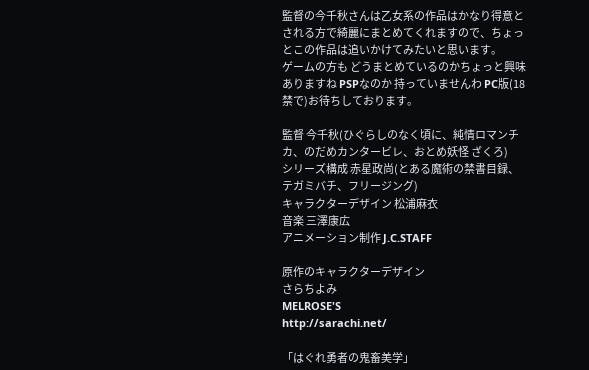監督の今千秋さんは乙女系の作品はかなり得意とされる方で綺麗にまとめてくれますので、ちょっとこの作品は追いかけてみたいと思います。
ゲームの方も どうまとめているのかちょっと興味ありますね PSPなのか 持っていませんわ PC版(18禁で)お待ちしております。

監督 今千秋(ひぐらしのなく頃に、純情ロマンチカ、のだめカンタービレ、おとめ妖怪 ざくろ)
シリーズ構成 赤星政尚(とある魔術の禁書目録、テガミバチ、フリージング)
キャラクターデザイン 松浦麻衣
音楽 三澤康広
アニメーション制作 J.C.STAFF

原作のキャラクターデザイン
さらちよみ
MELROSE'S
http://sarachi.net/

「はぐれ勇者の鬼畜美学」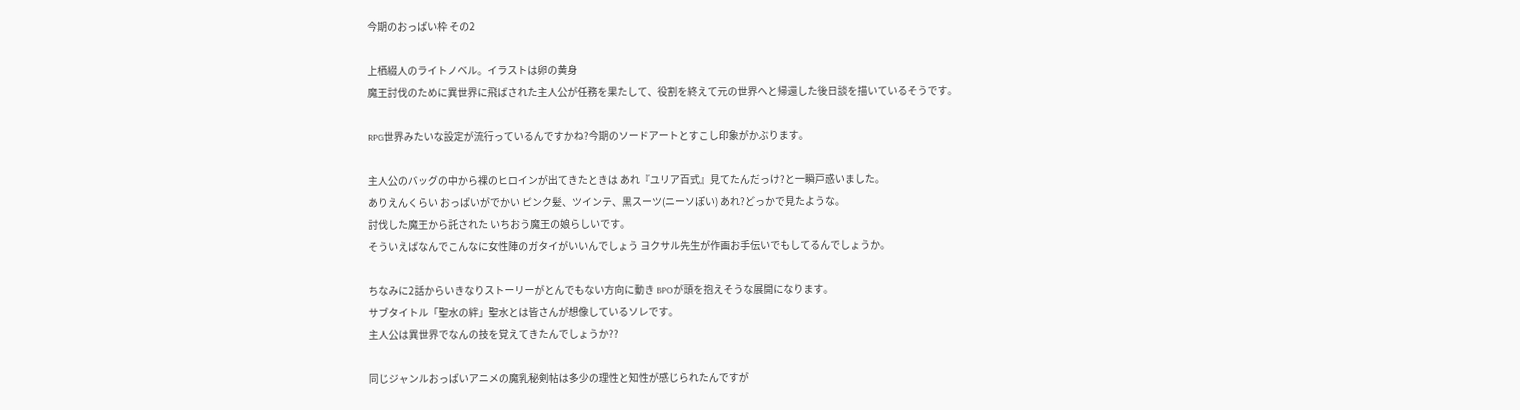今期のおっぱい枠 その2

上栖綴人のライトノベル。イラストは卵の黄身
魔王討伐のために異世界に飛ばされた主人公が任務を果たして、役割を終えて元の世界へと帰還した後日談を描いているそうです。

RPG世界みたいな設定が流行っているんですかね?今期のソードアートとすこし印象がかぶります。

主人公のバッグの中から裸のヒロインが出てきたときは あれ『ユリア百式』見てたんだっけ?と一瞬戸惑いました。
ありえんくらい おっぱいがでかい ピンク髪、ツインテ、黒スーツ(ニーソぽい) あれ?どっかで見たような。
討伐した魔王から託された いちおう魔王の娘らしいです。
そういえばなんでこんなに女性陣のガタイがいいんでしょう ヨクサル先生が作画お手伝いでもしてるんでしょうか。

ちなみに2話からいきなりストーリーがとんでもない方向に動き BPOが頭を抱えそうな展開になります。
サブタイトル「聖水の絆」聖水とは皆さんが想像しているソレです。
主人公は異世界でなんの技を覚えてきたんでしょうか??

同じジャンルおっぱいアニメの魔乳秘剣帖は多少の理性と知性が感じられたんですが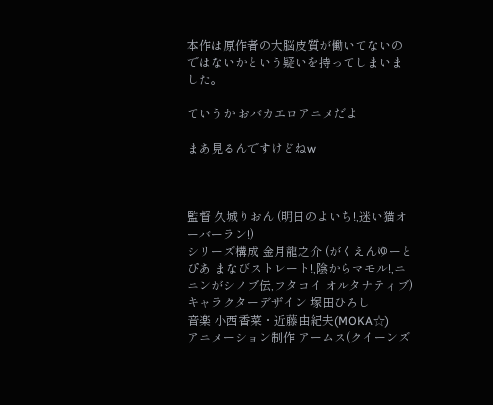本作は原作者の大脳皮質が働いてないのではないかという疑いを持ってしまいました。

ていうか おバカエロアニメだよ

まあ見るんですけどねw



監督 久城りおん (明日のよいち!,迷い猫オーバーラン!)
シリーズ構成 金月龍之介 (がくえんゆーとぴあ まなびストレート!,陰からマモル!,ニニンがシノブ伝,フタコイ オルタナティブ)
キャラクターデザイン 塚田ひろし
音楽 小西香菜・近藤由紀夫(MOKA☆)
アニメーション制作 アームス(クイーンズ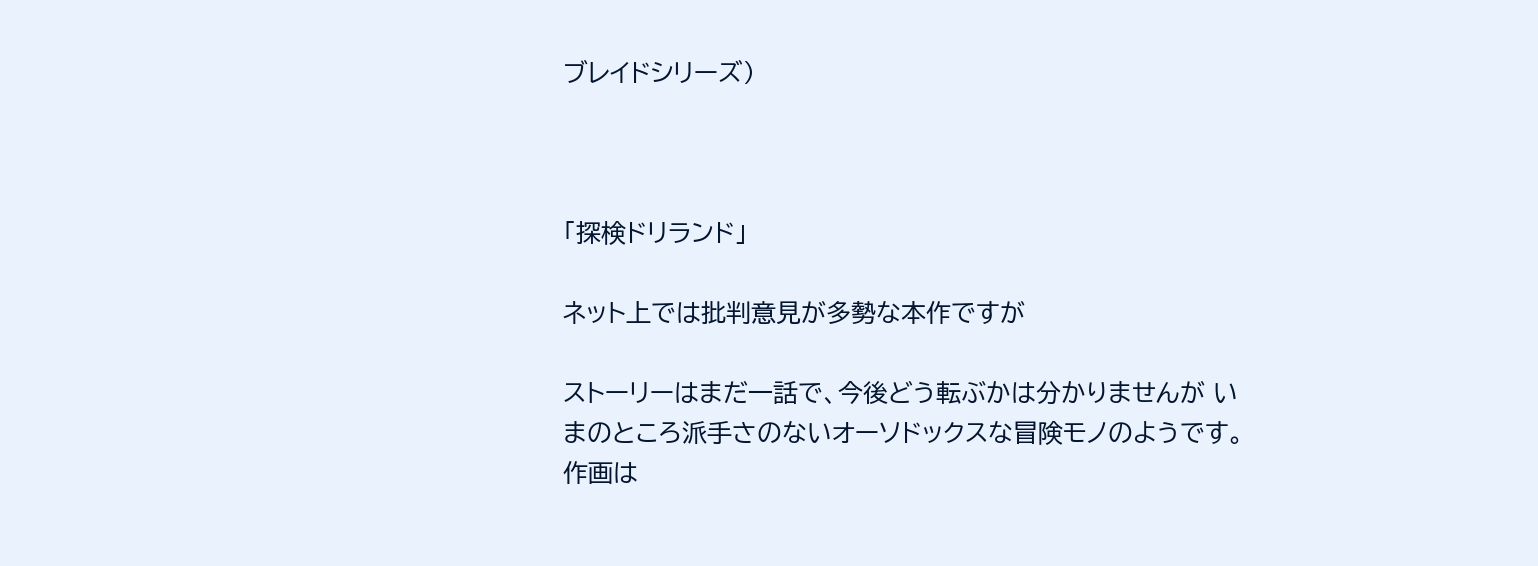ブレイドシリーズ)



「探検ドリランド」

ネット上では批判意見が多勢な本作ですが

ストーリーはまだ一話で、今後どう転ぶかは分かりませんが いまのところ派手さのないオーソドックスな冒険モノのようです。
作画は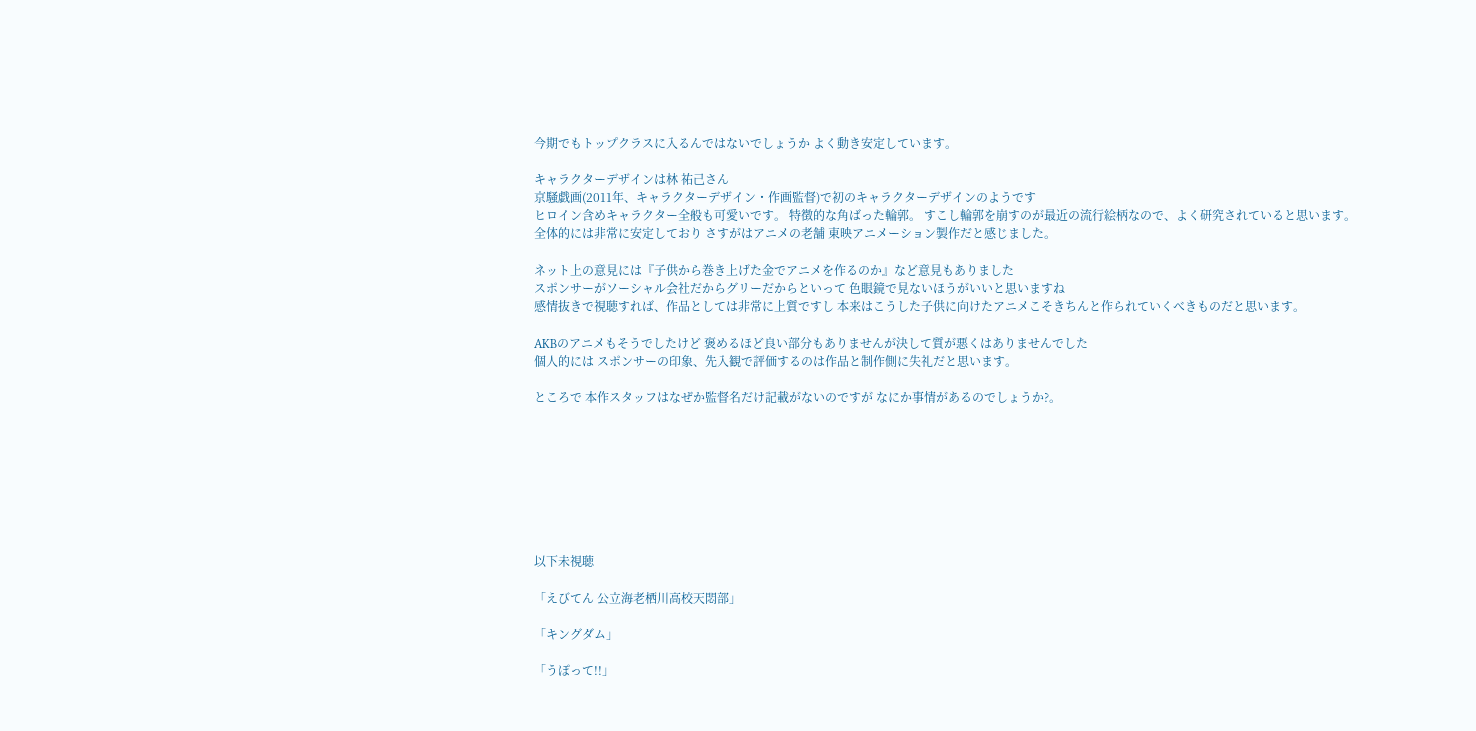今期でもトップクラスに入るんではないでしょうか よく動き安定しています。

キャラクターデザインは林 祐己さん
京騒戯画(2011年、キャラクターデザイン・作画監督)で初のキャラクターデザインのようです
ヒロイン含めキャラクター全般も可愛いです。 特徴的な角ばった輪郭。 すこし輪郭を崩すのが最近の流行絵柄なので、よく研究されていると思います。
全体的には非常に安定しており さすがはアニメの老舗 東映アニメーション製作だと感じました。

ネット上の意見には『子供から巻き上げた金でアニメを作るのか』など意見もありました
スポンサーがソーシャル会社だからグリーだからといって 色眼鏡で見ないほうがいいと思いますね
感情抜きで視聴すれば、作品としては非常に上質ですし 本来はこうした子供に向けたアニメこそきちんと作られていくべきものだと思います。

AKBのアニメもそうでしたけど 褒めるほど良い部分もありませんが決して質が悪くはありませんでした
個人的には スポンサーの印象、先入観で評価するのは作品と制作側に失礼だと思います。

ところで 本作スタッフはなぜか監督名だけ記載がないのですが なにか事情があるのでしょうか?。








以下未視聴

「えびてん 公立海老栖川高校天悶部」

「キングダム」

「うぽって!!」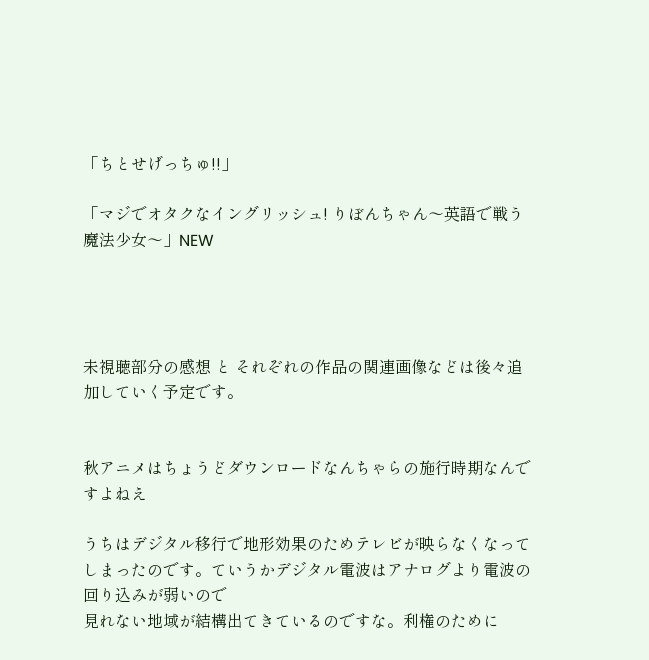「ちとせげっちゅ!!」

「マジでオタクなイングリッシュ! りぼんちゃん〜英語で戦う魔法少女〜」NEW




未視聴部分の感想 と それぞれの作品の関連画像などは後々追加していく予定です。


秋アニメはちょうどダウンロードなんちゃらの施行時期なんですよねえ

うちはデジタル移行で地形効果のためテレビが映らなくなってしまったのです。ていうかデジタル電波はアナログより電波の回り込みが弱いので
見れない地域が結構出てきているのですな。利権のために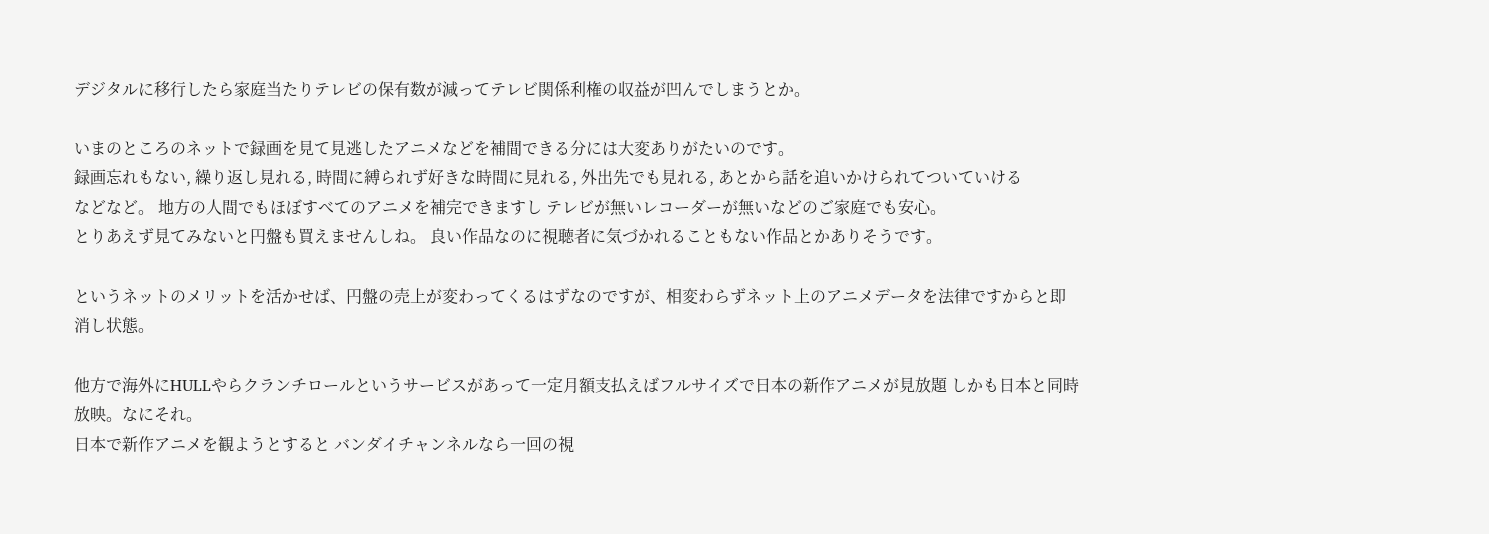デジタルに移行したら家庭当たりテレビの保有数が減ってテレビ関係利権の収益が凹んでしまうとか。

いまのところのネットで録画を見て見逃したアニメなどを補間できる分には大変ありがたいのです。
録画忘れもない, 繰り返し見れる, 時間に縛られず好きな時間に見れる, 外出先でも見れる, あとから話を追いかけられてついていける
などなど。 地方の人間でもほぼすべてのアニメを補完できますし テレビが無いレコーダーが無いなどのご家庭でも安心。
とりあえず見てみないと円盤も買えませんしね。 良い作品なのに視聴者に気づかれることもない作品とかありそうです。

というネットのメリットを活かせば、円盤の売上が変わってくるはずなのですが、相変わらずネット上のアニメデータを法律ですからと即消し状態。

他方で海外にHULLやらクランチロールというサービスがあって一定月額支払えばフルサイズで日本の新作アニメが見放題 しかも日本と同時放映。なにそれ。
日本で新作アニメを観ようとすると バンダイチャンネルなら一回の視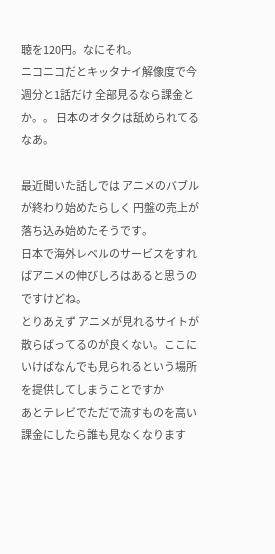聴を120円。なにそれ。
ニコニコだとキッタナイ解像度で今週分と1話だけ 全部見るなら課金とか。。 日本のオタクは舐められてるなあ。

最近聞いた話しでは アニメのバブルが終わり始めたらしく 円盤の売上が落ち込み始めたそうです。
日本で海外レベルのサービスをすればアニメの伸びしろはあると思うのですけどね。
とりあえず アニメが見れるサイトが散らばってるのが良くない。ここにいけばなんでも見られるという場所を提供してしまうことですか
あとテレビでただで流すものを高い課金にしたら誰も見なくなります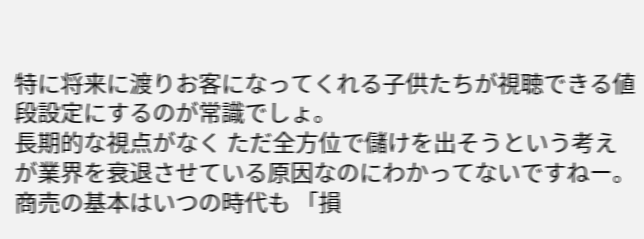特に将来に渡りお客になってくれる子供たちが視聴できる値段設定にするのが常識でしょ。
長期的な視点がなく ただ全方位で儲けを出そうという考えが業界を衰退させている原因なのにわかってないですねー。
商売の基本はいつの時代も 「損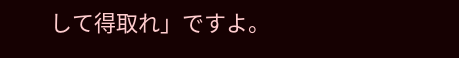して得取れ」ですよ。